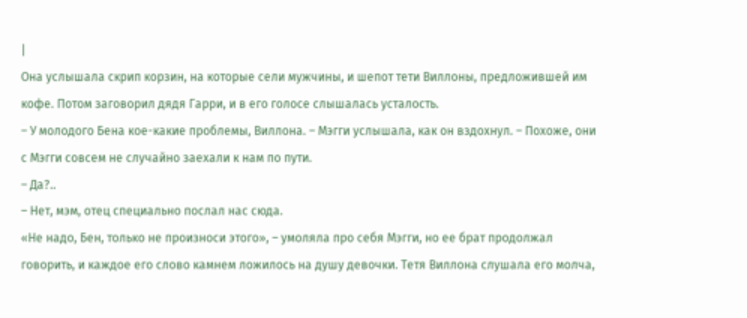|
Она услышала скрип корзин, на которые сели мужчины, и шепот тети Виллоны, предложившей им кофе. Потом заговорил дядя Гарри, и в его голосе слышалась усталость.
– У молодого Бена кое-какие проблемы, Виллона. – Мэгги услышала, как он вздохнул. – Похоже, они с Мэгги совсем не случайно заехали к нам по пути.
– Да?..
– Нет, мэм, отец специально послал нас сюда.
«Не надо, Бен, только не произноси этого», – умоляла про себя Мэгги, но ее брат продолжал говорить, и каждое его слово камнем ложилось на душу девочки. Тетя Виллона слушала его молча,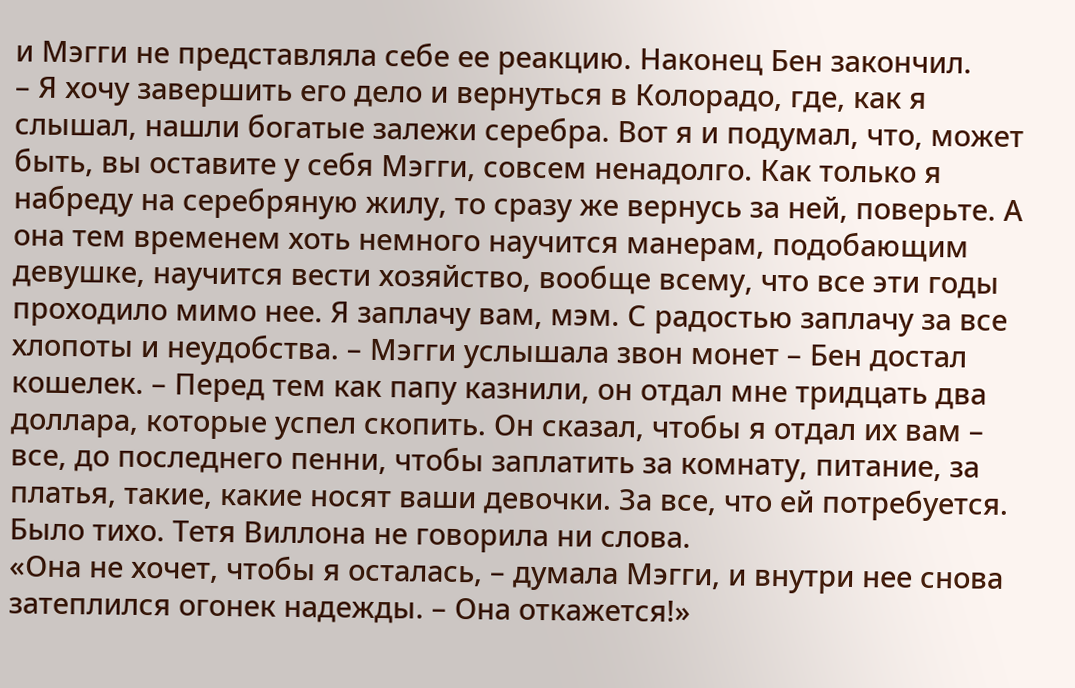и Мэгги не представляла себе ее реакцию. Наконец Бен закончил.
– Я хочу завершить его дело и вернуться в Колорадо, где, как я слышал, нашли богатые залежи серебра. Вот я и подумал, что, может быть, вы оставите у себя Мэгги, совсем ненадолго. Как только я набреду на серебряную жилу, то сразу же вернусь за ней, поверьте. А она тем временем хоть немного научится манерам, подобающим девушке, научится вести хозяйство, вообще всему, что все эти годы проходило мимо нее. Я заплачу вам, мэм. С радостью заплачу за все хлопоты и неудобства. – Мэгги услышала звон монет – Бен достал кошелек. – Перед тем как папу казнили, он отдал мне тридцать два доллара, которые успел скопить. Он сказал, чтобы я отдал их вам – все, до последнего пенни, чтобы заплатить за комнату, питание, за платья, такие, какие носят ваши девочки. За все, что ей потребуется.
Было тихо. Тетя Виллона не говорила ни слова.
«Она не хочет, чтобы я осталась, – думала Мэгги, и внутри нее снова затеплился огонек надежды. – Она откажется!»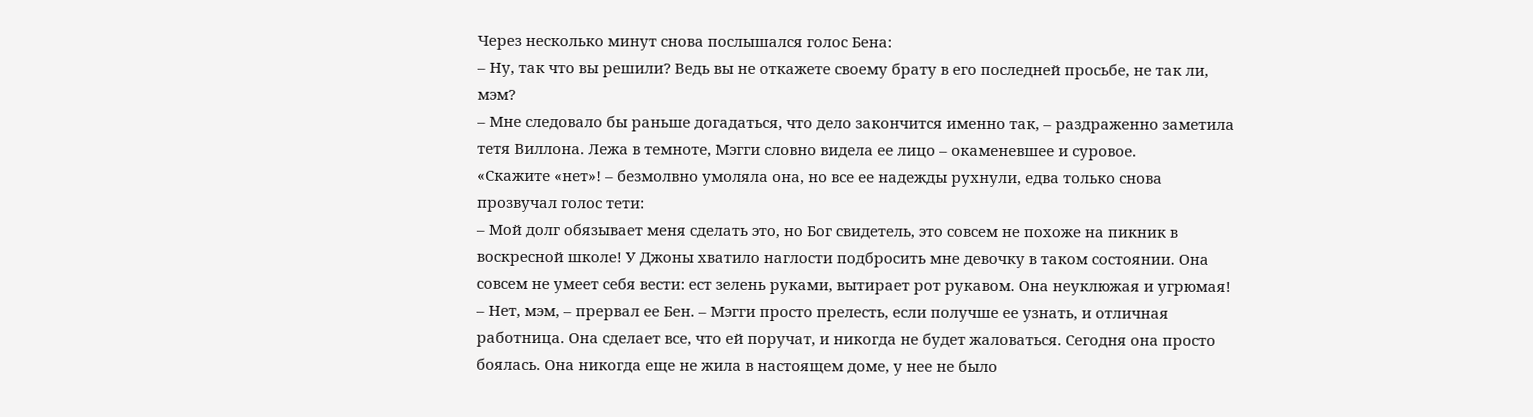Через несколько минут снова послышался голос Бена:
– Ну, так что вы решили? Ведь вы не откажете своему брату в его последней просьбе, не так ли, мэм?
– Мне следовало бы раньше догадаться, что дело закончится именно так, – раздраженно заметила тетя Виллона. Лежа в темноте, Мэгги словно видела ее лицо – окаменевшее и суровое.
«Скажите «нет»! – безмолвно умоляла она, но все ее надежды рухнули, едва только снова прозвучал голос тети:
– Мой долг обязывает меня сделать это, но Бог свидетель, это совсем не похоже на пикник в воскресной школе! У Джоны хватило наглости подбросить мне девочку в таком состоянии. Она совсем не умеет себя вести: ест зелень руками, вытирает рот рукавом. Она неуклюжая и угрюмая!
– Нет, мэм, – прервал ее Бен. – Мэгги просто прелесть, если получше ее узнать, и отличная работница. Она сделает все, что ей поручат, и никогда не будет жаловаться. Сегодня она просто боялась. Она никогда еще не жила в настоящем доме, у нее не было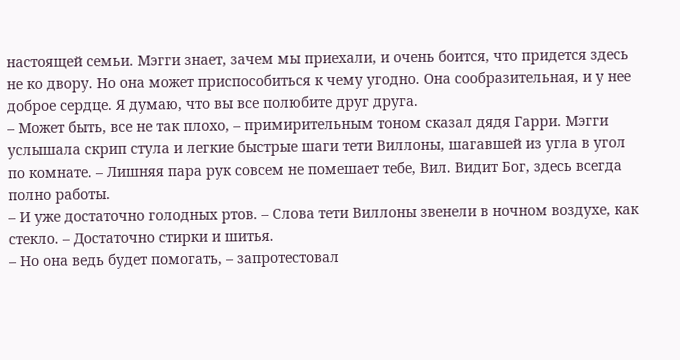настоящей семьи. Мэгги знает, зачем мы приехали, и очень боится, что придется здесь не ко двору. Но она может приспособиться к чему угодно. Она сообразительная, и у нее доброе сердце. Я думаю, что вы все полюбите друг друга.
– Может быть, все не так плохо, – примирительным тоном сказал дядя Гарри. Мэгги услышала скрип стула и легкие быстрые шаги тети Виллоны, шагавшей из угла в угол по комнате. – Лишняя пара рук совсем не помешает тебе, Вил. Видит Бог, здесь всегда полно работы.
– И уже достаточно голодных ртов. – Слова тети Виллоны звенели в ночном воздухе, как стекло. – Достаточно стирки и шитья.
– Но она ведь будет помогать, – запротестовал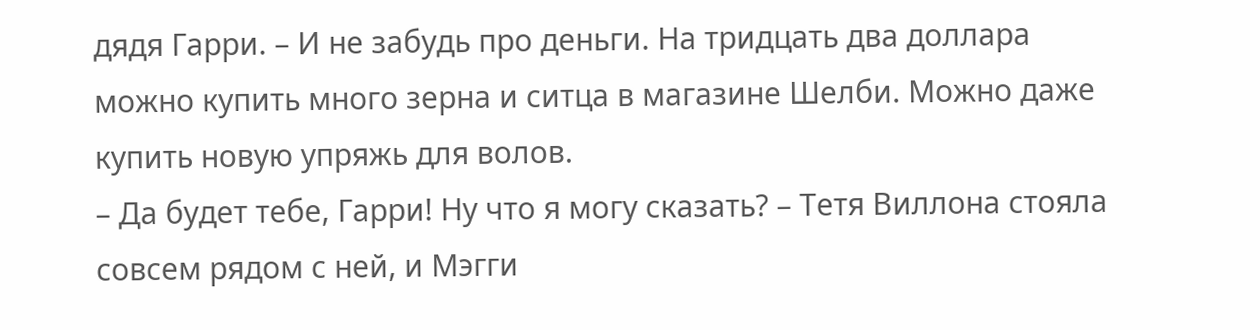дядя Гарри. – И не забудь про деньги. На тридцать два доллара можно купить много зерна и ситца в магазине Шелби. Можно даже купить новую упряжь для волов.
– Да будет тебе, Гарри! Ну что я могу сказать? – Тетя Виллона стояла совсем рядом с ней, и Мэгги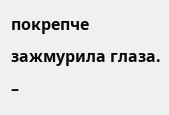покрепче зажмурила глаза. –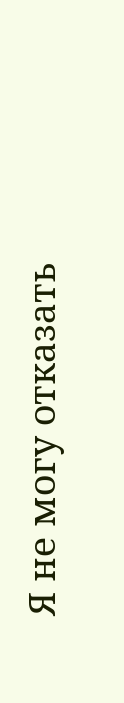Я не могу отказать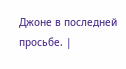Джоне в последней просьбе. |